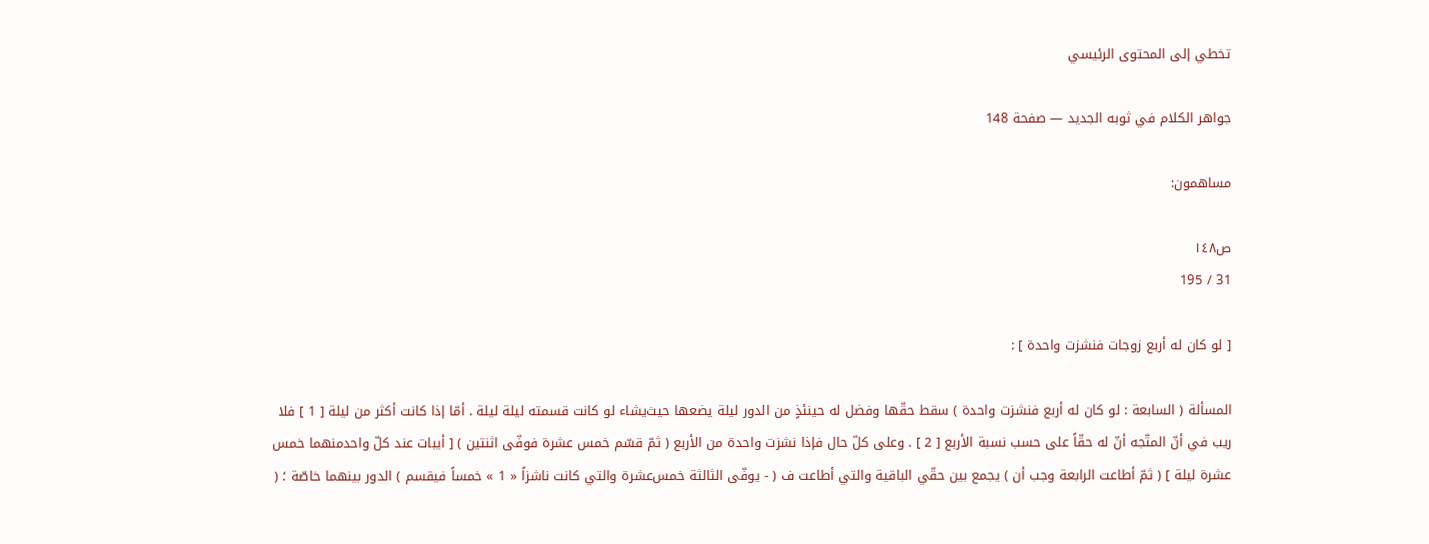تخطي إلى المحتوى الرئيسي

جواهر الكلام في ثوبه الجديد — صفحة 148

مساهمون:

ص١٤٨
31 / 195

[ لو كان له أربع زوجات فنشزت واحدة ] :

المسألة ( السابعة : لو كان له أربع فنشزت واحدة ) سقط حقّها وفضل له حينئذٍ من الدور ليلة يضعها حيث‌يشاء لو كانت قسمته ليلة ليلة . أمّا إذا كانت أكثر من ليلة [ 1 ] فلا ريب في أنّ المتّجه أنّ له حقّاً على حسب نسبة الأربع [ 2 ] . وعلى كلّ حال فإذا نشزت واحدة من الأربع ( ثمّ قسّم خمس عشرة فوفّى اثنتين ) [ أيبات عند كلّ واحدمنهما خمس عشرة ليلة ] ( ثمّ أطاعت الرابعة وجب أن ) يجمع بين حقّي الباقية والتي أطاعت ف ( - يوفّى الثالثة خمس‌عشرة والتي كانت ناشزاً « 1 » خمساً فيقسم ) الدور بينهما خاصّة ؛ (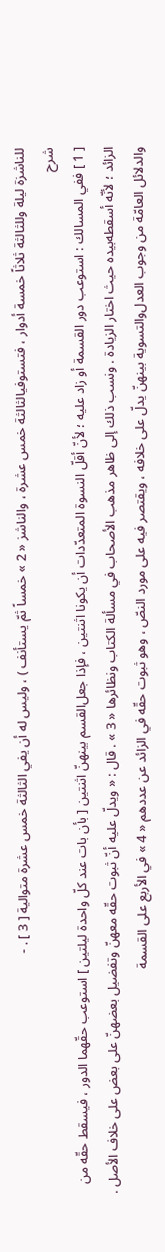للناشزة ليلة وللثالثة ثلاثاً خمسة أدوار ، فتستوفيالثالثة خمس عشرة ، والناشز « 2 » خمساً ثمّ يستأنف ) ، وليس له أن يفي الثالثة خمس عشرة متوالية [ 3 ] . -
شرح
[ 1 ] ففي المسالك : استوعب دور القسمة أو زاد عليه ؛ لأنّ أقلّ النسوة المتعدّدات أن يكونا اثنتين ، فإذا جعل‌القسم بينهنّ اثنتين [ بأن بات عند كلّ واحدة ليلتين ] استوعب حقّهما الدور ، فيسقط حقّه من الزائد ؛ لأنّه أسقطه‌بيده حيث اختار الزيادة . ونسب ذلك إلى ظاهر مذهب الأصحاب في مسألة الكتاب ونظائرها « 3 » . قال : « ويدلّ عليه أنّ ثبوت حقّه معهنّ وتفضيل بعضهنّ على بعض على خلاف الأصل . والدلائل العامّة من وجوب العدل‌والتسوية بينهنّ يدلّ على خلافه ، ويقتصر فيه على مورد النصّ ، وهو ثبوت حقّه في الزائد عن عددهم « 4 » في الأربع على القسمة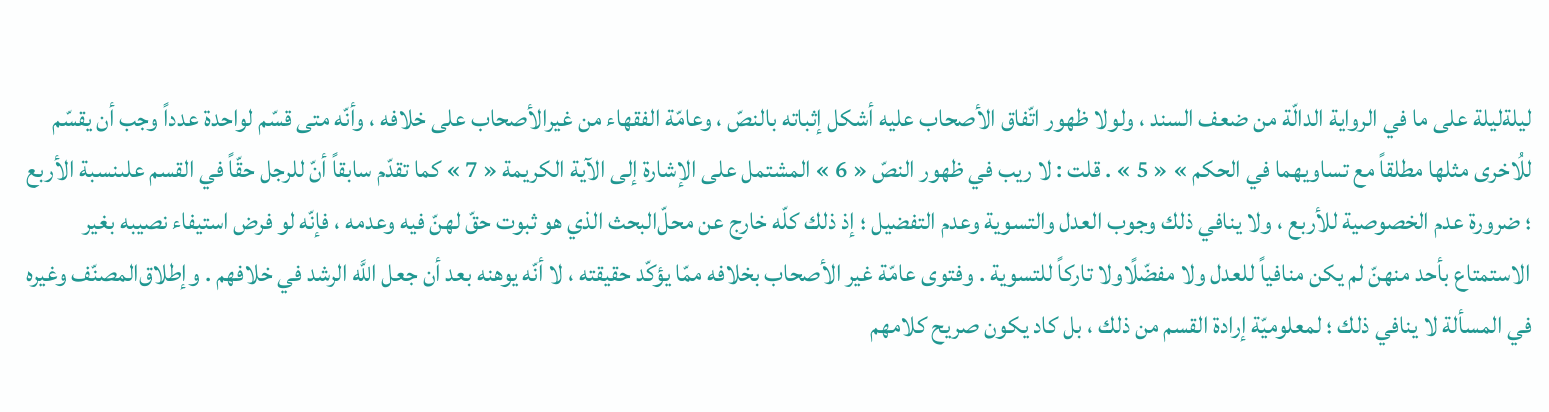ليلةليلة على ما في الرواية الدالّة من ضعف السند ، ولولا ظهور اتّفاق الأصحاب عليه أشكل إثباته بالنصّ ، وعامّة الفقهاء من غيرالأصحاب على خلافه ، وأنّه متى قسّم لواحدة عدداً وجب أن يقسّم للُاخرى مثلها مطلقاً مع تساويهما في الحكم » « 5 » . قلت : لا ريب في ظهور النصّ « 6 » المشتمل على الإشارة إلى الآية الكريمة « 7 » كما تقدّم سابقاً أنّ للرجل حقّاً في القسم علىنسبة الأربع ؛ ضرورة عدم الخصوصية للأربع ، ولا ينافي ذلك وجوب العدل والتسوية وعدم التفضيل ؛ إذ ذلك كلّه خارج عن محل‌ّالبحث الذي هو ثبوت حقّ لهنّ فيه وعدمه ، فإنّه لو فرض استيفاء نصيبه بغير الاستمتاع بأحد منهنّ لم يكن منافياً للعدل ولا مفضّلًاولا تاركاً للتسوية . وفتوى عامّة غير الأصحاب بخلافه ممّا يؤكّد حقيقته ، لا أنّه يوهنه بعد أن جعل اللَّه الرشد في خلافهم . وإطلاق‌المصنّف وغيره في المسألة لا ينافي ذلك ؛ لمعلوميّة إرادة القسم من ذلك ، بل كاد يكون صريح كلامهم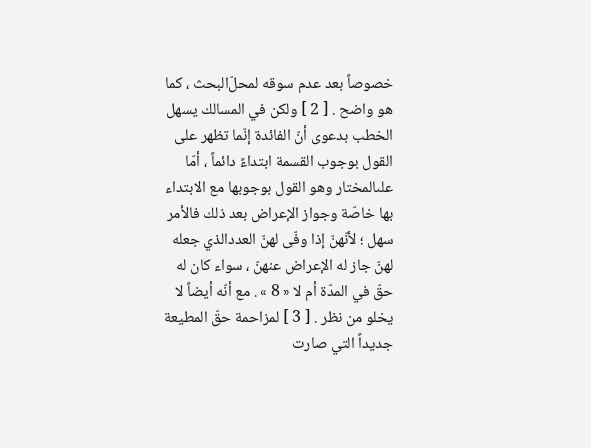خصوصاً بعد عدم سوقه لمحل‌ّالبحث ، كما هو واضح . [ 2 ] ولكن في المسالك يسهل الخطب بدعوى أنّ الفائدة إنّما تظهر على القول بوجوب القسمة ابتداءً دائماً ، أمّا علىالمختار وهو القول بوجوبها مع الابتداء بها خاصّة وجواز الإعراض بعد ذلك فالأمر سهل ؛ لأنّهنّ إذا وفّى لهنّ العددالذي جعله لهنّ جاز له الإعراض عنهنّ ، سواء كان له حقّ في المدّة أم لا « 8 » . مع أنّه أيضاً لا يخلو من نظر . [ 3 ] لمزاحمة حقّ المطيعة جديداً التي صارت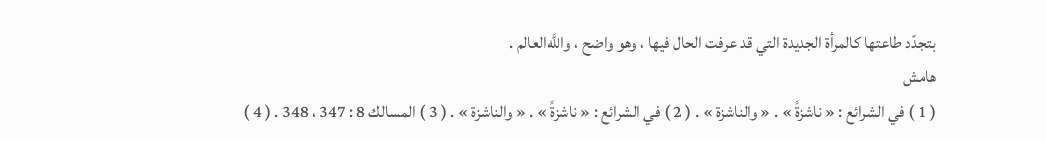بتجدّد طاعتها كالمرأة الجديدة التي قد عرفت الحال فيها ، وهو واضح ، واللَّه‌العالم .
هامش
( 1 ) في الشرائع : « ناشزةً » . « والناشزة » . ( 2 ) في الشرائع : « ناشزةً » . « والناشزة » . ( 3 ) المسالك 8 : 347 ، 348 . ( 4 )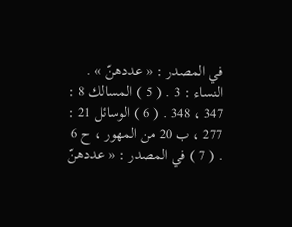في المصدر : « عددهنّ » . النساء : 3 . ( 5 ) المسالك 8 : 347 ، 348 . ( 6 ) الوسائل 21 : 277 ، ب 20 من المهور ، ح 6 . ( 7 ) في المصدر : « عددهنّ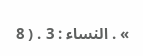» . النساء : 3 . ( 8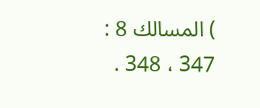) المسالك 8 : 347 ، 348 .